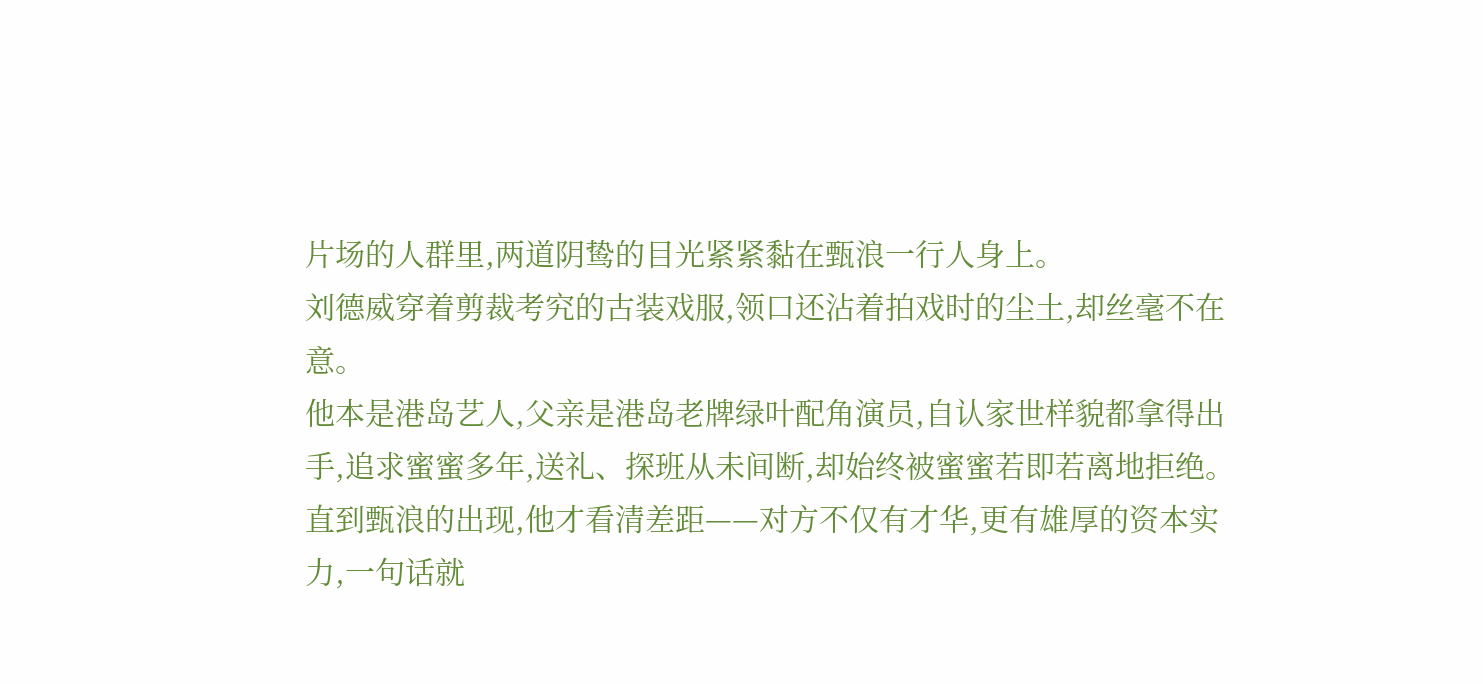片场的人群里,两道阴鸷的目光紧紧黏在甄浪一行人身上。
刘德威穿着剪裁考究的古装戏服,领口还沾着拍戏时的尘土,却丝毫不在意。
他本是港岛艺人,父亲是港岛老牌绿叶配角演员,自认家世样貌都拿得出手,追求蜜蜜多年,送礼、探班从未间断,却始终被蜜蜜若即若离地拒绝。
直到甄浪的出现,他才看清差距——对方不仅有才华,更有雄厚的资本实力,一句话就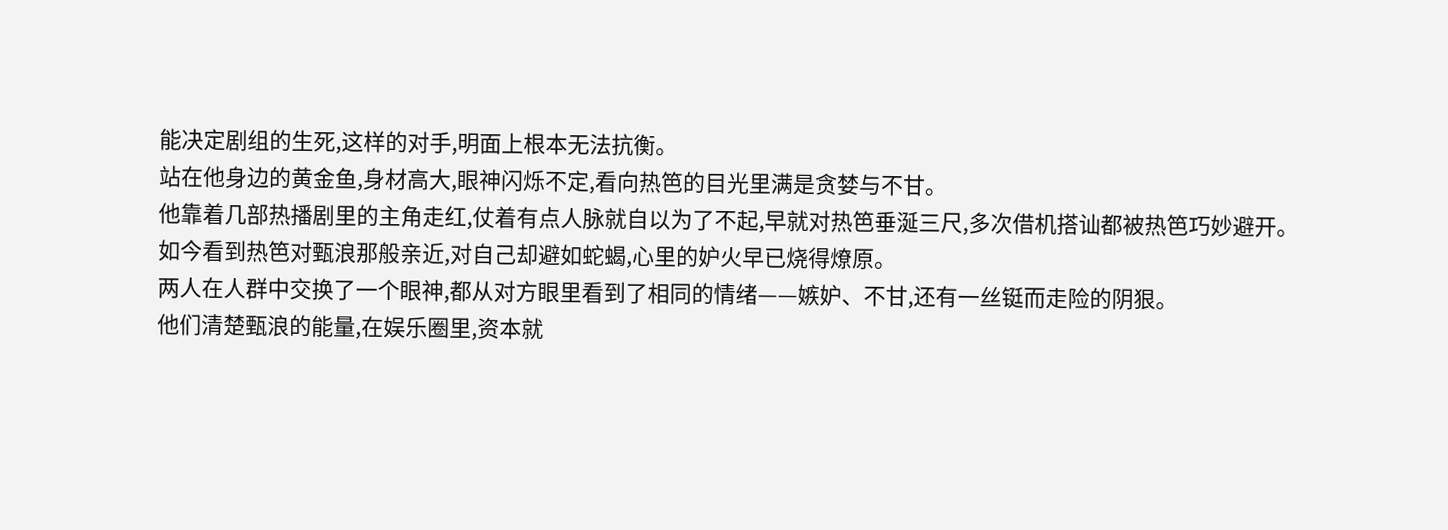能决定剧组的生死,这样的对手,明面上根本无法抗衡。
站在他身边的黄金鱼,身材高大,眼神闪烁不定,看向热笆的目光里满是贪婪与不甘。
他靠着几部热播剧里的主角走红,仗着有点人脉就自以为了不起,早就对热笆垂涎三尺,多次借机搭讪都被热笆巧妙避开。
如今看到热笆对甄浪那般亲近,对自己却避如蛇蝎,心里的妒火早已烧得燎原。
两人在人群中交换了一个眼神,都从对方眼里看到了相同的情绪——嫉妒、不甘,还有一丝铤而走险的阴狠。
他们清楚甄浪的能量,在娱乐圈里,资本就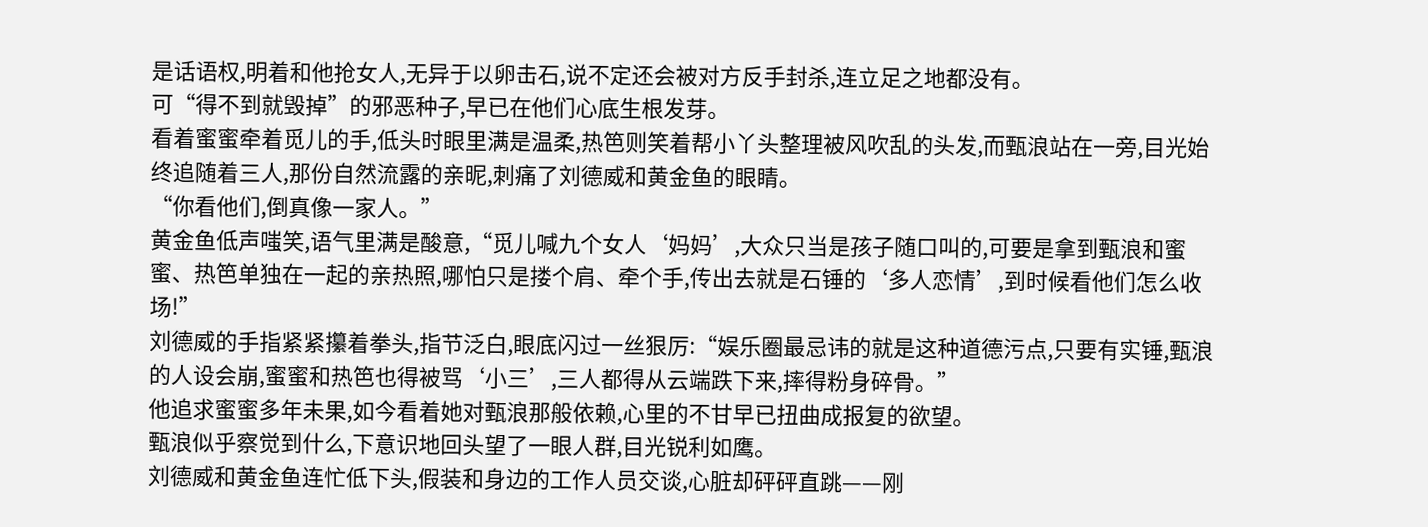是话语权,明着和他抢女人,无异于以卵击石,说不定还会被对方反手封杀,连立足之地都没有。
可“得不到就毁掉”的邪恶种子,早已在他们心底生根发芽。
看着蜜蜜牵着觅儿的手,低头时眼里满是温柔,热笆则笑着帮小丫头整理被风吹乱的头发,而甄浪站在一旁,目光始终追随着三人,那份自然流露的亲昵,刺痛了刘德威和黄金鱼的眼睛。
“你看他们,倒真像一家人。”
黄金鱼低声嗤笑,语气里满是酸意,“觅儿喊九个女人‘妈妈’,大众只当是孩子随口叫的,可要是拿到甄浪和蜜蜜、热笆单独在一起的亲热照,哪怕只是搂个肩、牵个手,传出去就是石锤的‘多人恋情’,到时候看他们怎么收场!”
刘德威的手指紧紧攥着拳头,指节泛白,眼底闪过一丝狠厉:“娱乐圈最忌讳的就是这种道德污点,只要有实锤,甄浪的人设会崩,蜜蜜和热笆也得被骂‘小三’,三人都得从云端跌下来,摔得粉身碎骨。”
他追求蜜蜜多年未果,如今看着她对甄浪那般依赖,心里的不甘早已扭曲成报复的欲望。
甄浪似乎察觉到什么,下意识地回头望了一眼人群,目光锐利如鹰。
刘德威和黄金鱼连忙低下头,假装和身边的工作人员交谈,心脏却砰砰直跳——刚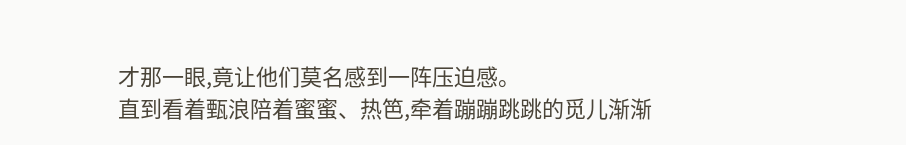才那一眼,竟让他们莫名感到一阵压迫感。
直到看着甄浪陪着蜜蜜、热笆,牵着蹦蹦跳跳的觅儿渐渐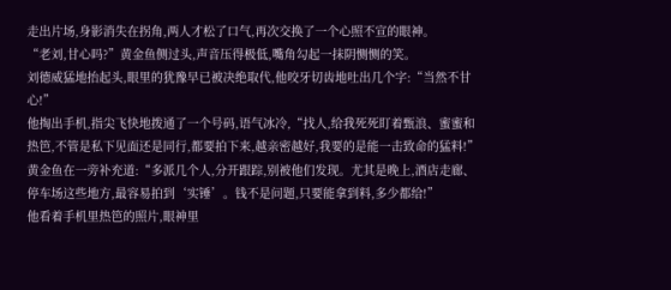走出片场,身影消失在拐角,两人才松了口气,再次交换了一个心照不宣的眼神。
“老刘,甘心吗?”黄金鱼侧过头,声音压得极低,嘴角勾起一抹阴恻恻的笑。
刘德威猛地抬起头,眼里的犹豫早已被决绝取代,他咬牙切齿地吐出几个字:“当然不甘心!”
他掏出手机,指尖飞快地拨通了一个号码,语气冰冷,“找人,给我死死盯着甄浪、蜜蜜和热笆,不管是私下见面还是同行,都要拍下来,越亲密越好,我要的是能一击致命的猛料!”
黄金鱼在一旁补充道:“多派几个人,分开跟踪,别被他们发现。尤其是晚上,酒店走廊、停车场这些地方,最容易拍到‘实锤’。钱不是问题,只要能拿到料,多少都给!”
他看着手机里热笆的照片,眼神里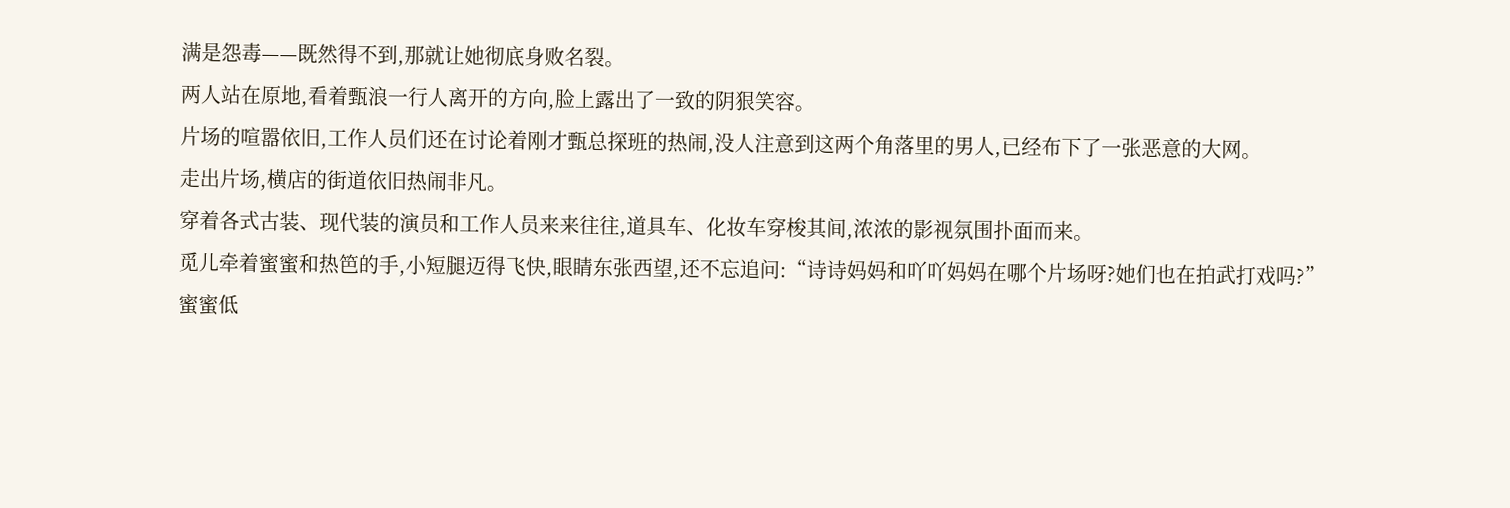满是怨毒——既然得不到,那就让她彻底身败名裂。
两人站在原地,看着甄浪一行人离开的方向,脸上露出了一致的阴狠笑容。
片场的喧嚣依旧,工作人员们还在讨论着刚才甄总探班的热闹,没人注意到这两个角落里的男人,已经布下了一张恶意的大网。
走出片场,横店的街道依旧热闹非凡。
穿着各式古装、现代装的演员和工作人员来来往往,道具车、化妆车穿梭其间,浓浓的影视氛围扑面而来。
觅儿牵着蜜蜜和热笆的手,小短腿迈得飞快,眼睛东张西望,还不忘追问:“诗诗妈妈和吖吖妈妈在哪个片场呀?她们也在拍武打戏吗?”
蜜蜜低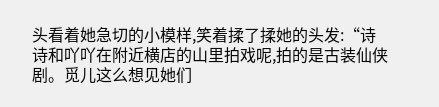头看着她急切的小模样,笑着揉了揉她的头发:“诗诗和吖吖在附近横店的山里拍戏呢,拍的是古装仙侠剧。觅儿这么想见她们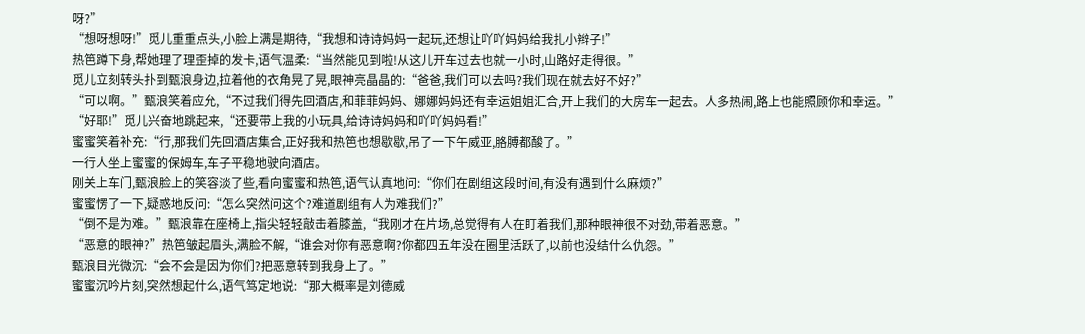呀?”
“想呀想呀!”觅儿重重点头,小脸上满是期待,“我想和诗诗妈妈一起玩,还想让吖吖妈妈给我扎小辫子!”
热笆蹲下身,帮她理了理歪掉的发卡,语气温柔:“当然能见到啦!从这儿开车过去也就一小时,山路好走得很。”
觅儿立刻转头扑到甄浪身边,拉着他的衣角晃了晃,眼神亮晶晶的:“爸爸,我们可以去吗?我们现在就去好不好?”
“可以啊。”甄浪笑着应允,“不过我们得先回酒店,和菲菲妈妈、娜娜妈妈还有幸运姐姐汇合,开上我们的大房车一起去。人多热闹,路上也能照顾你和幸运。”
“好耶!”觅儿兴奋地跳起来,“还要带上我的小玩具,给诗诗妈妈和吖吖妈妈看!”
蜜蜜笑着补充:“行,那我们先回酒店集合,正好我和热笆也想歇歇,吊了一下午威亚,胳膊都酸了。”
一行人坐上蜜蜜的保姆车,车子平稳地驶向酒店。
刚关上车门,甄浪脸上的笑容淡了些,看向蜜蜜和热笆,语气认真地问:“你们在剧组这段时间,有没有遇到什么麻烦?”
蜜蜜愣了一下,疑惑地反问:“怎么突然问这个?难道剧组有人为难我们?”
“倒不是为难。”甄浪靠在座椅上,指尖轻轻敲击着膝盖,“我刚才在片场,总觉得有人在盯着我们,那种眼神很不对劲,带着恶意。”
“恶意的眼神?”热笆皱起眉头,满脸不解,“谁会对你有恶意啊?你都四五年没在圈里活跃了,以前也没结什么仇怨。”
甄浪目光微沉:“会不会是因为你们?把恶意转到我身上了。”
蜜蜜沉吟片刻,突然想起什么,语气笃定地说:“那大概率是刘德威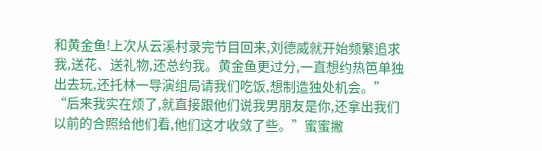和黄金鱼!上次从云溪村录完节目回来,刘德威就开始频繁追求我,送花、送礼物,还总约我。黄金鱼更过分,一直想约热笆单独出去玩,还托林一导演组局请我们吃饭,想制造独处机会。”
“后来我实在烦了,就直接跟他们说我男朋友是你,还拿出我们以前的合照给他们看,他们这才收敛了些。”蜜蜜撇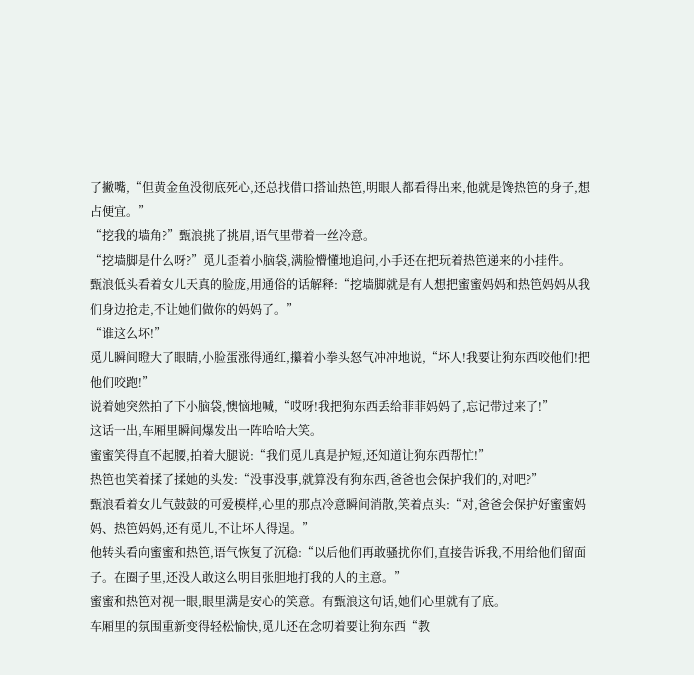了撇嘴,“但黄金鱼没彻底死心,还总找借口搭讪热笆,明眼人都看得出来,他就是馋热笆的身子,想占便宜。”
“挖我的墙角?”甄浪挑了挑眉,语气里带着一丝冷意。
“挖墙脚是什么呀?”觅儿歪着小脑袋,满脸懵懂地追问,小手还在把玩着热笆递来的小挂件。
甄浪低头看着女儿天真的脸庞,用通俗的话解释:“挖墙脚就是有人想把蜜蜜妈妈和热笆妈妈从我们身边抢走,不让她们做你的妈妈了。”
“谁这么坏!”
觅儿瞬间瞪大了眼睛,小脸蛋涨得通红,攥着小拳头怒气冲冲地说,“坏人!我要让狗东西咬他们!把他们咬跑!”
说着她突然拍了下小脑袋,懊恼地喊,“哎呀!我把狗东西丢给菲菲妈妈了,忘记带过来了!”
这话一出,车厢里瞬间爆发出一阵哈哈大笑。
蜜蜜笑得直不起腰,拍着大腿说:“我们觅儿真是护短,还知道让狗东西帮忙!”
热笆也笑着揉了揉她的头发:“没事没事,就算没有狗东西,爸爸也会保护我们的,对吧?”
甄浪看着女儿气鼓鼓的可爱模样,心里的那点冷意瞬间消散,笑着点头:“对,爸爸会保护好蜜蜜妈妈、热笆妈妈,还有觅儿,不让坏人得逞。”
他转头看向蜜蜜和热笆,语气恢复了沉稳:“以后他们再敢骚扰你们,直接告诉我,不用给他们留面子。在圈子里,还没人敢这么明目张胆地打我的人的主意。”
蜜蜜和热笆对视一眼,眼里满是安心的笑意。有甄浪这句话,她们心里就有了底。
车厢里的氛围重新变得轻松愉快,觅儿还在念叨着要让狗东西“教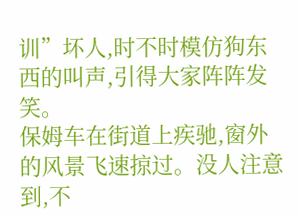训”坏人,时不时模仿狗东西的叫声,引得大家阵阵发笑。
保姆车在街道上疾驰,窗外的风景飞速掠过。没人注意到,不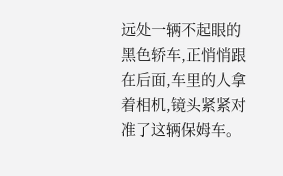远处一辆不起眼的黑色轿车,正悄悄跟在后面,车里的人拿着相机,镜头紧紧对准了这辆保姆车。